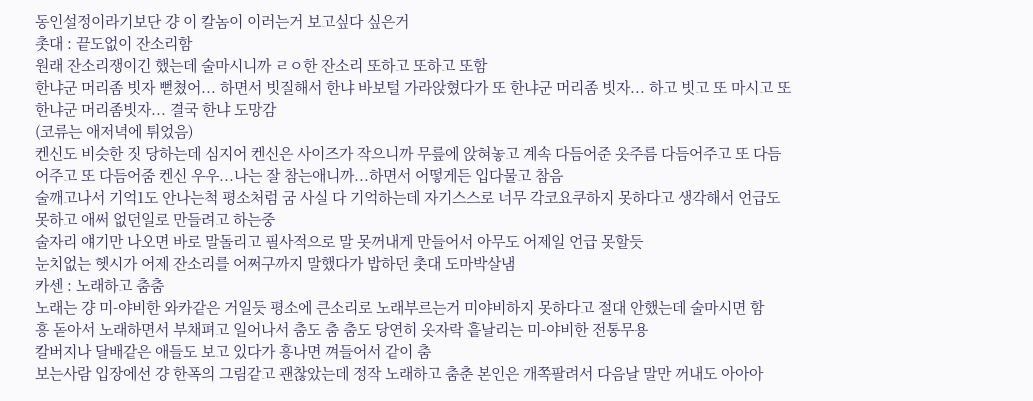동인설정이라기보단 걍 이 칼놈이 이러는거 보고싶다 싶은거
촛대 : 끝도없이 잔소리함
원래 잔소리쟁이긴 했는데 술마시니까 ㄹㅇ한 잔소리 또하고 또하고 또함
한냐군 머리좀 빗자 뻗쳤어... 하면서 빗질해서 한냐 바보털 가라앉혔다가 또 한냐군 머리좀 빗자... 하고 빗고 또 마시고 또 한냐군 머리좀빗자... 결국 한냐 도망감
(코류는 애저녁에 튀었음)
켄신도 비슷한 짓 당하는데 심지어 켄신은 사이즈가 작으니까 무릎에 앉혀놓고 계속 다듬어준 옷주름 다듬어주고 또 다듬어주고 또 다듬어줌 켄신 우우...나는 잘 참는애니까...하면서 어떻게든 입다물고 참음
술깨고나서 기억1도 안나는척 평소처럼 굼 사실 다 기억하는데 자기스스로 너무 각코요쿠하지 못하다고 생각해서 언급도 못하고 애써 없던일로 만들려고 하는중
술자리 얘기만 나오면 바로 말돌리고 필사적으로 말 못꺼내게 만들어서 아무도 어제일 언급 못할듯
눈치없는 헷시가 어제 잔소리를 어쩌구까지 말했다가 밥하던 촛대 도마박살냄
카센 : 노래하고 춤춤
노래는 걍 미-야비한 와카같은 거일듯 평소에 큰소리로 노래부르는거 미야비하지 못하다고 절대 안했는데 술마시면 함
흥 돋아서 노래하면서 부채펴고 일어나서 춤도 춤 춤도 당연히 옷자락 흩날리는 미-야비한 전통무용
칼버지나 달배같은 애들도 보고 있다가 흥나면 껴들어서 같이 춤
보는사람 입장에선 걍 한폭의 그림같고 괜찮았는데 정작 노래하고 춤춘 본인은 개쪽팔려서 다음날 말만 꺼내도 아아아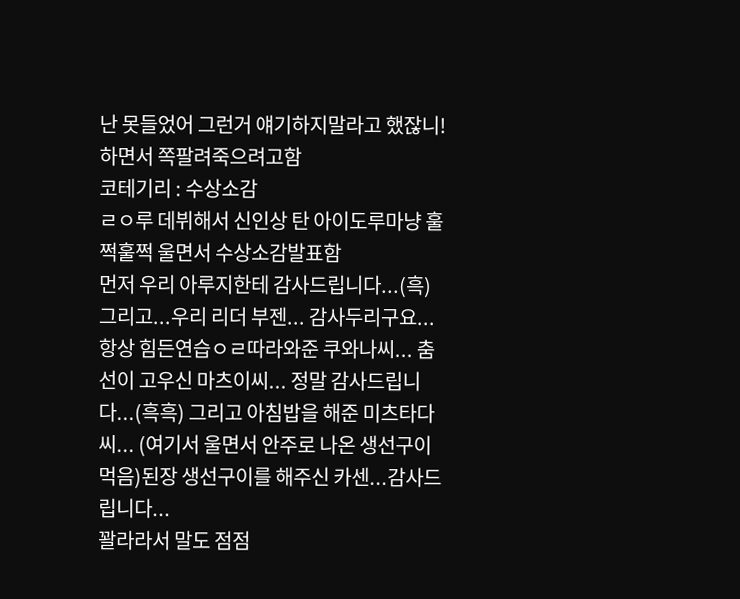난 못들었어 그런거 얘기하지말라고 했잖니! 하면서 쪽팔려죽으려고함
코테기리 : 수상소감
ㄹㅇ루 데뷔해서 신인상 탄 아이도루마냥 훌쩍훌쩍 울면서 수상소감발표함
먼저 우리 아루지한테 감사드립니다...(흑) 그리고...우리 리더 부젠... 감사두리구요... 항상 힘든연습ㅇㄹ따라와준 쿠와나씨... 춤선이 고우신 마츠이씨... 정말 감사드립니다...(흑흑) 그리고 아침밥을 해준 미츠타다씨... (여기서 울면서 안주로 나온 생선구이 먹음)된장 생선구이를 해주신 카센...감사드립니다...
꽐라라서 말도 점점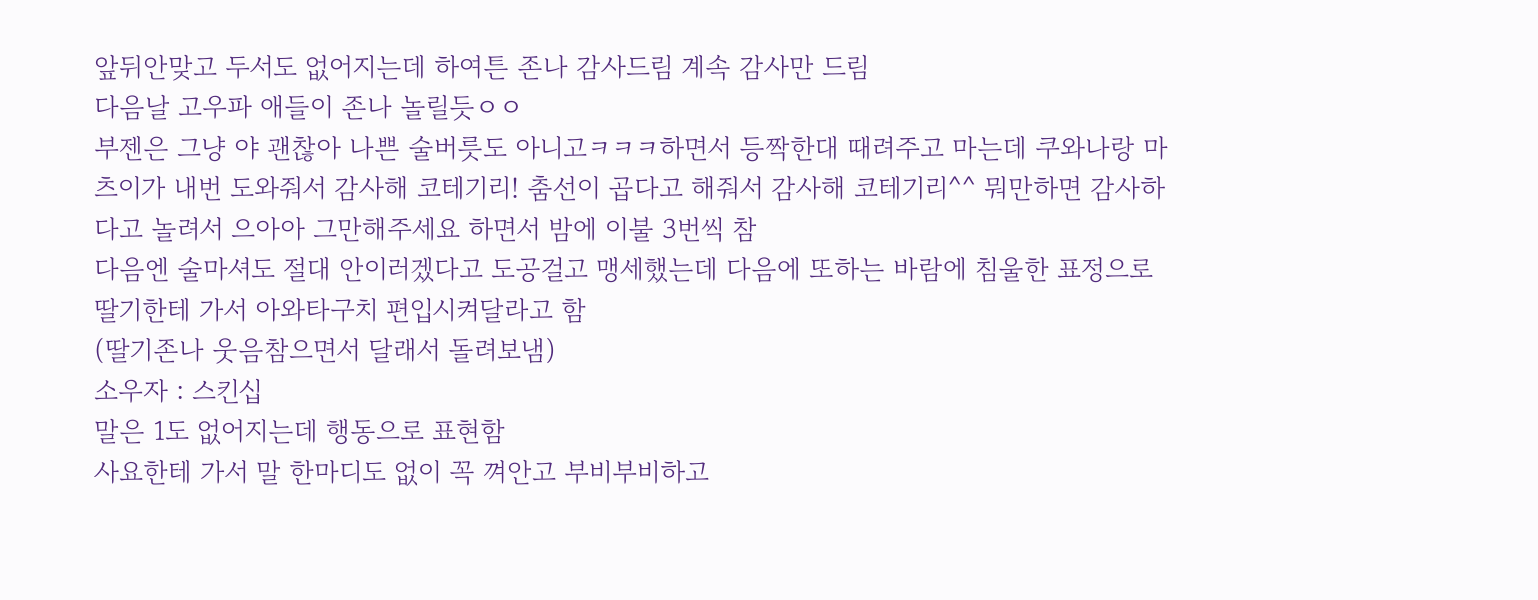앞뒤안맞고 두서도 없어지는데 하여튼 존나 감사드림 계속 감사만 드림
다음날 고우파 애들이 존나 놀릴듯ㅇㅇ
부젠은 그냥 야 괜찮아 나쁜 술버릇도 아니고ㅋㅋㅋ하면서 등짝한대 때려주고 마는데 쿠와나랑 마츠이가 내번 도와줘서 감사해 코테기리! 춤선이 곱다고 해줘서 감사해 코테기리^^ 뭐만하면 감사하다고 놀려서 으아아 그만해주세요 하면서 밤에 이불 3번씩 참
다음엔 술마셔도 절대 안이러겠다고 도공걸고 맹세했는데 다음에 또하는 바람에 침울한 표정으로 딸기한테 가서 아와타구치 편입시켜달라고 함
(딸기존나 웃음참으면서 달래서 돌려보냄)
소우자 : 스킨십
말은 1도 없어지는데 행동으로 표현함
사요한테 가서 말 한마디도 없이 꼭 껴안고 부비부비하고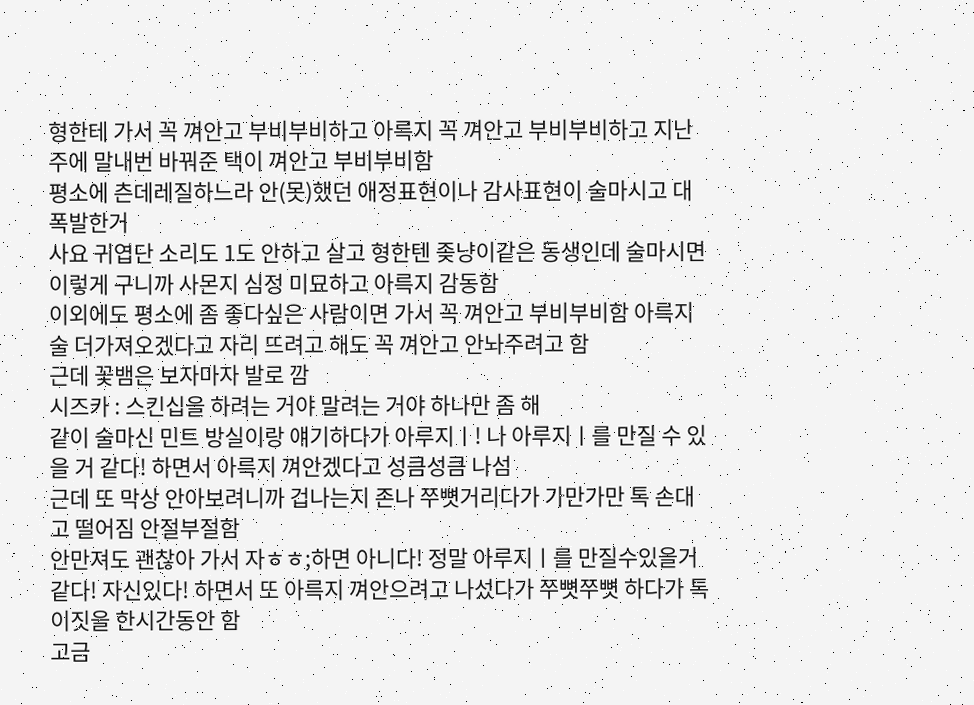형한테 가서 꼭 껴안고 부비부비하고 아륵지 꼭 껴안고 부비부비하고 지난주에 말내번 바꿔준 택이 껴안고 부비부비함
평소에 츤데레질하느라 안(못)했던 애정표현이나 감사표현이 술마시고 대폭발한거
사요 귀엽단 소리도 1도 안하고 살고 형한텐 좆냥이같은 동생인데 술마시면 이렇게 구니까 사몬지 심정 미묘하고 아륵지 감동함
이외에도 평소에 좀 좋다싶은 사람이면 가서 꼭 껴안고 부비부비함 아륵지 술 더가져오겠다고 자리 뜨려고 해도 꼭 껴안고 안놔주려고 함
근데 꽃뱀은 보자마자 발로 깜
시즈카 : 스킨십을 하려는 거야 말려는 거야 하나만 좀 해
같이 술마신 민트 방실이랑 얘기하다가 아루지ㅣ! 나 아루지ㅣ를 만질 수 있을 거 같다! 하면서 아륵지 껴안겠다고 성큼성큼 나섬
근데 또 막상 안아보려니까 겁나는지 존나 쭈뼛거리다가 가만가만 톡 손대고 떨어짐 안절부절함
안만져도 괜찮아 가서 자ㅎㅎ;하면 아니다! 정말 아루지ㅣ를 만질수있을거같다! 자신있다! 하면서 또 아륵지 껴안으려고 나섰다가 쭈뼛쭈뼛 하다가 톡
이짓을 한시간동안 함
고금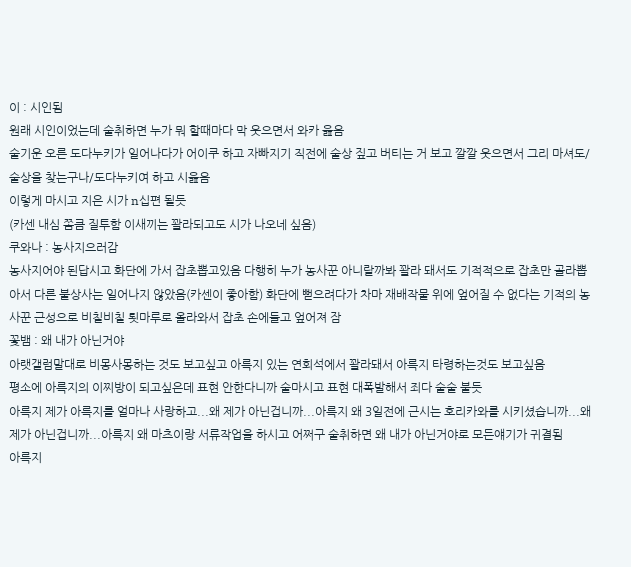이 : 시인됨
원래 시인이었는데 술취하면 누가 뭐 할때마다 막 웃으면서 와카 읊음
술기운 오른 도다누키가 일어나다가 어이쿠 하고 자빠지기 직전에 술상 짚고 버티는 거 보고 깔깔 웃으면서 그리 마셔도/술상을 찾는구나/도다누키여 하고 시읊음
이렇게 마시고 지은 시가 n십편 될듯
(카센 내심 쫌큼 질투함 이새끼는 꽐라되고도 시가 나오네 싶음)
쿠와나 : 농사지으러감
농사지어야 된답시고 화단에 가서 잡초뽑고있음 다행히 누가 농사꾼 아니랄까봐 꽐라 돼서도 기적적으로 잡초만 골라뽑아서 다른 불상사는 일어나지 않았음(카센이 좋아함) 화단에 뻗으려다가 차마 재배작물 위에 엎어질 수 없다는 기적의 농사꾼 근성으로 비칠비칠 툇마루로 올라와서 잡초 손에들고 엎어져 잠
꽃뱀 : 왜 내가 아닌거야
아랫갤럼말대로 비몽사몽하는 것도 보고싶고 아륵지 있는 연회석에서 꽐라돼서 아륵지 타령하는것도 보고싶음
평소에 아륵지의 이찌방이 되고싶은데 표현 안한다니까 술마시고 표현 대폭발해서 죄다 술술 불듯
아륵지 제가 아륵지를 얼마나 사랑하고...왜 제가 아닌겁니까...아륵지 왜 3일전에 근시는 호리카와를 시키셨습니까...왜 제가 아닌겁니까...아륵지 왜 마츠이랑 서류작업을 하시고 어쩌구 술취하면 왜 내가 아닌거야로 모든얘기가 귀결됨
아륵지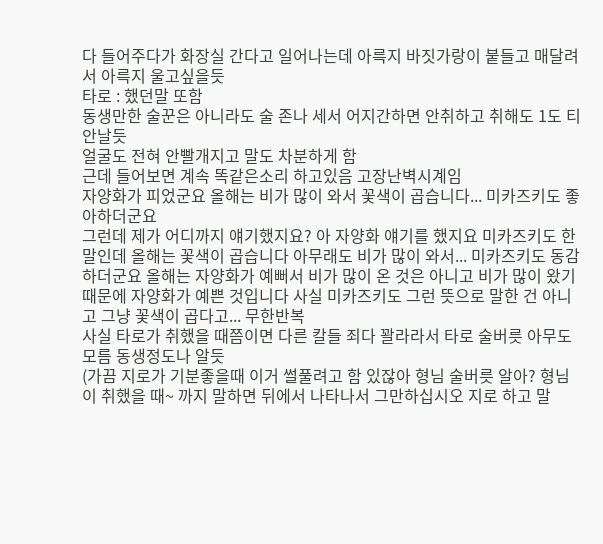다 들어주다가 화장실 간다고 일어나는데 아륵지 바짓가랑이 붙들고 매달려서 아륵지 울고싶을듯
타로 : 했던말 또함
동생만한 술꾼은 아니라도 술 존나 세서 어지간하면 안취하고 취해도 1도 티안날듯
얼굴도 전혀 안빨개지고 말도 차분하게 함
근데 들어보면 계속 똑같은소리 하고있음 고장난벽시계임
자양화가 피었군요 올해는 비가 많이 와서 꽃색이 곱습니다... 미카즈키도 좋아하더군요
그런데 제가 어디까지 얘기했지요? 아 자양화 얘기를 했지요 미카즈키도 한 말인데 올해는 꽃색이 곱습니다 아무래도 비가 많이 와서... 미카즈키도 동감하더군요 올해는 자양화가 예뻐서 비가 많이 온 것은 아니고 비가 많이 왔기 때문에 자양화가 예쁜 것입니다 사실 미카즈키도 그런 뜻으로 말한 건 아니고 그냥 꽃색이 곱다고... 무한반복
사실 타로가 취했을 때쯤이면 다른 칼들 죄다 꽐라라서 타로 술버릇 아무도 모름 동생정도나 알듯
(가끔 지로가 기분좋을때 이거 썰풀려고 함 있잖아 형님 술버릇 알아? 형님이 취했을 때~ 까지 말하면 뒤에서 나타나서 그만하십시오 지로 하고 말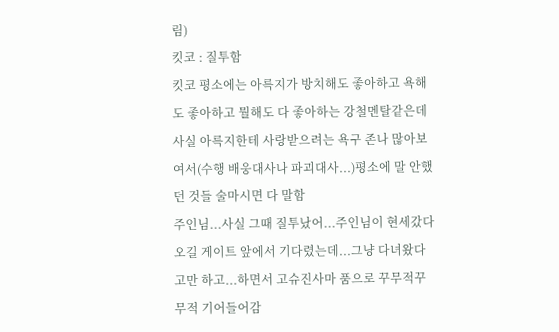림)
킷코 : 질투함
킷코 평소에는 아륵지가 방치해도 좋아하고 욕해도 좋아하고 뭘해도 다 좋아하는 강철멘탈같은데 사실 아륵지한테 사랑받으려는 욕구 존나 많아보여서(수행 배웅대사나 파괴대사...)평소에 말 안했던 것들 술마시면 다 말함
주인님...사실 그때 질투났어...주인님이 현세갔다오길 게이트 앞에서 기다렸는데...그냥 다녀왔다고만 하고...하면서 고슈진사마 품으로 꾸무적꾸무적 기어들어감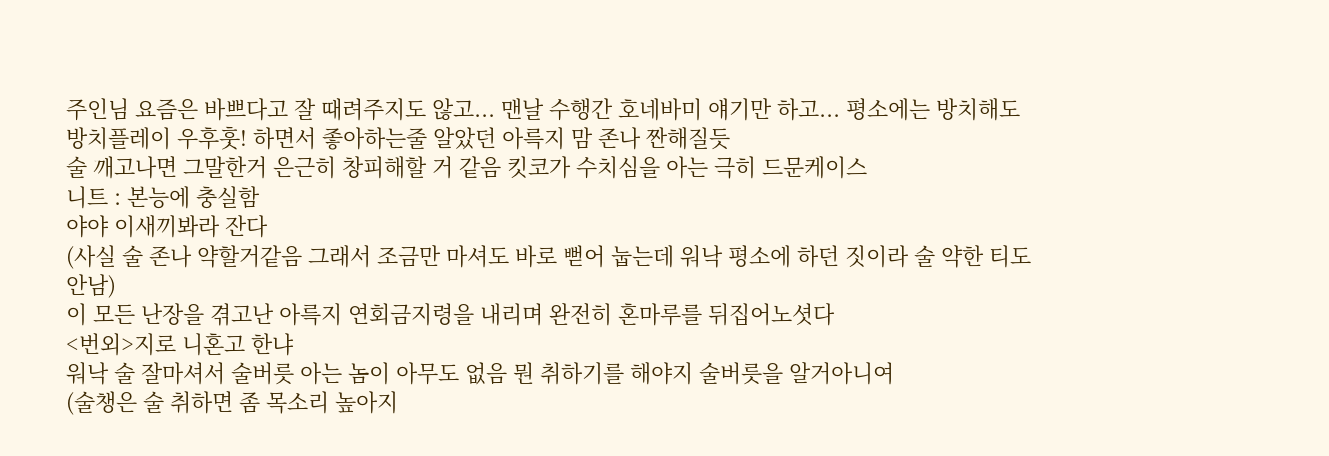주인님 요즘은 바쁘다고 잘 때려주지도 않고... 맨날 수행간 호네바미 얘기만 하고... 평소에는 방치해도 방치플레이 우후훗! 하면서 좋아하는줄 알았던 아륵지 맘 존나 짠해질듯
술 깨고나면 그말한거 은근히 창피해할 거 같음 킷코가 수치심을 아는 극히 드문케이스
니트 : 본능에 충실함
야야 이새끼봐라 잔다
(사실 술 존나 약할거같음 그래서 조금만 마셔도 바로 뻗어 눕는데 워낙 평소에 하던 짓이라 술 약한 티도 안남)
이 모든 난장을 겪고난 아륵지 연회금지령을 내리며 완전히 혼마루를 뒤집어노셧다
<번외>지로 니혼고 한냐
워낙 술 잘마셔서 술버릇 아는 놈이 아무도 없음 뭔 취하기를 해야지 술버릇을 알거아니여
(술챙은 술 취하면 좀 목소리 높아지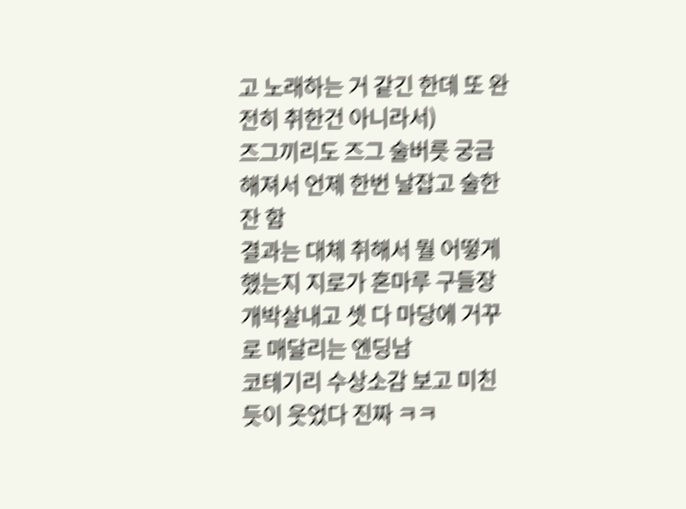고 노래하는 거 같긴 한데 또 완전히 취한건 아니라서)
즈그끼리도 즈그 술버릇 궁금해져서 언제 한번 날잡고 술한잔 함
결과는 대체 취해서 뭘 어떻게했는지 지로가 혼마루 구들장 개박살내고 셋 다 마당에 거꾸로 매달리는 엔딩남
코테기리 수상소감 보고 미친듯이 웃었다 진짜 ㅋㅋ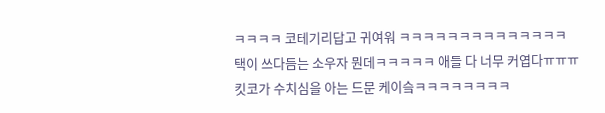ㅋㅋㅋㅋ 코테기리답고 귀여워 ㅋㅋㅋㅋㅋㅋㅋㅋㅋㅋㅋㅋㅋㅋ
택이 쓰다듬는 소우자 뭔데ㅋㅋㅋㅋㅋ 애들 다 너무 커엽다ㅠㅠㅠ
킷코가 수치심을 아는 드문 케이슼ㅋㅋㅋㅋㅋㅋㅋㅋ